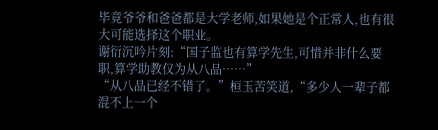毕竟爷爷和爸爸都是大学老师,如果她是个正常人,也有很大可能选择这个职业。
谢衍沉吟片刻:“国子监也有算学先生,可惜并非什么要职,算学助教仅为从八品……”
“从八品已经不错了。”桓玉苦笑道,“多少人一辈子都混不上一个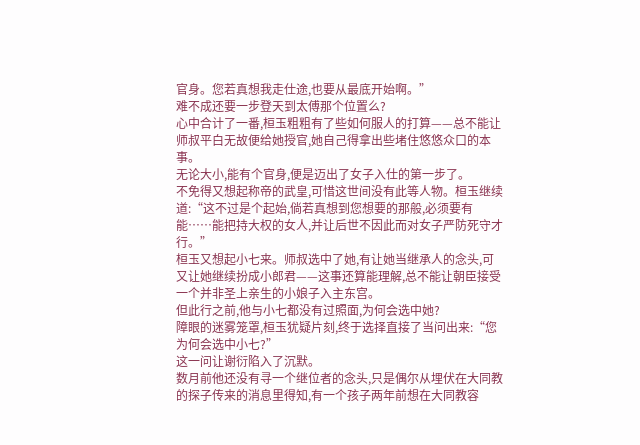官身。您若真想我走仕途,也要从最底开始啊。”
难不成还要一步登天到太傅那个位置么?
心中合计了一番,桓玉粗粗有了些如何服人的打算——总不能让师叔平白无故便给她授官,她自己得拿出些堵住悠悠众口的本事。
无论大小,能有个官身,便是迈出了女子入仕的第一步了。
不免得又想起称帝的武皇,可惜这世间没有此等人物。桓玉继续道:“这不过是个起始,倘若真想到您想要的那般,必须要有能……能把持大权的女人,并让后世不因此而对女子严防死守才行。”
桓玉又想起小七来。师叔选中了她,有让她当继承人的念头,可又让她继续扮成小郎君——这事还算能理解,总不能让朝臣接受一个并非圣上亲生的小娘子入主东宫。
但此行之前,他与小七都没有过照面,为何会选中她?
障眼的迷雾笼罩,桓玉犹疑片刻,终于选择直接了当问出来:“您为何会选中小七?”
这一问让谢衍陷入了沉默。
数月前他还没有寻一个继位者的念头,只是偶尔从埋伏在大同教的探子传来的消息里得知,有一个孩子两年前想在大同教容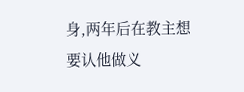身,两年后在教主想要认他做义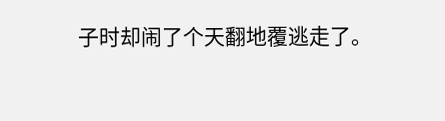子时却闹了个天翻地覆逃走了。